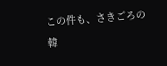この件も、さきごろの韓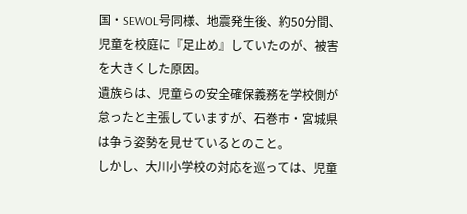国・SEWOL号同様、地震発生後、約50分間、児童を校庭に『足止め』していたのが、被害を大きくした原因。
遺族らは、児童らの安全確保義務を学校側が怠ったと主張していますが、石巻市・宮城県は争う姿勢を見せているとのこと。
しかし、大川小学校の対応を巡っては、児童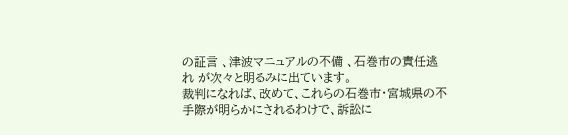の証言 、津波マニュアルの不備 、石巻市の責任逃れ が次々と明るみに出ています。
裁判になれば、改めて、これらの石巻市・宮城県の不手際が明らかにされるわけで、訴訟に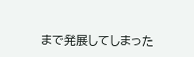まで発展してしまった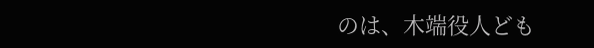のは、木端役人ども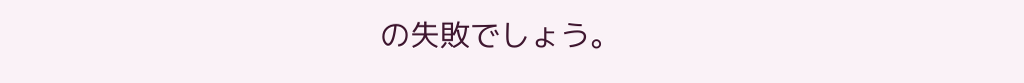の失敗でしょう。